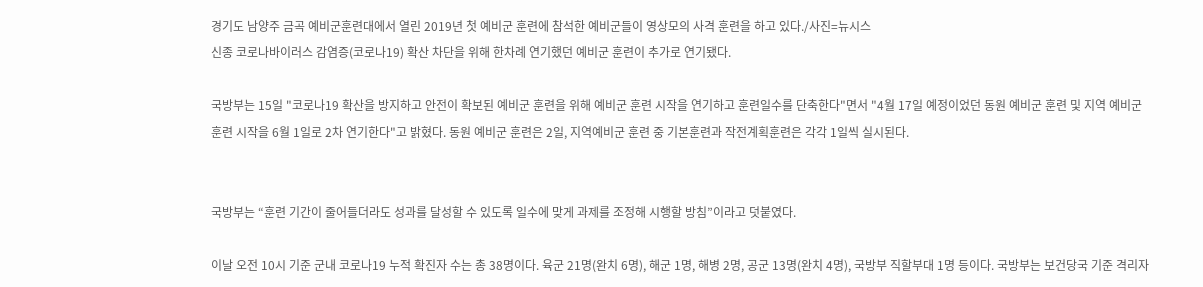경기도 남양주 금곡 예비군훈련대에서 열린 2019년 첫 예비군 훈련에 참석한 예비군들이 영상모의 사격 훈련을 하고 있다./사진=뉴시스
신종 코로나바이러스 감염증(코로나19) 확산 차단을 위해 한차례 연기했던 예비군 훈련이 추가로 연기됐다.

국방부는 15일 "코로나19 확산을 방지하고 안전이 확보된 예비군 훈련을 위해 예비군 훈련 시작을 연기하고 훈련일수를 단축한다"면서 "4월 17일 예정이었던 동원 예비군 훈련 및 지역 예비군 훈련 시작을 6월 1일로 2차 연기한다"고 밝혔다. 동원 예비군 훈련은 2일, 지역예비군 훈련 중 기본훈련과 작전계획훈련은 각각 1일씩 실시된다.


국방부는 “훈련 기간이 줄어들더라도 성과를 달성할 수 있도록 일수에 맞게 과제를 조정해 시행할 방침”이라고 덧붙였다.

이날 오전 10시 기준 군내 코로나19 누적 확진자 수는 총 38명이다. 육군 21명(완치 6명), 해군 1명, 해병 2명, 공군 13명(완치 4명), 국방부 직할부대 1명 등이다. 국방부는 보건당국 기준 격리자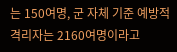는 150여명, 군 자체 기준 예방적 격리자는 2160여명이라고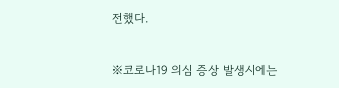전했다.


※코로나19 의심 증상 발생시에는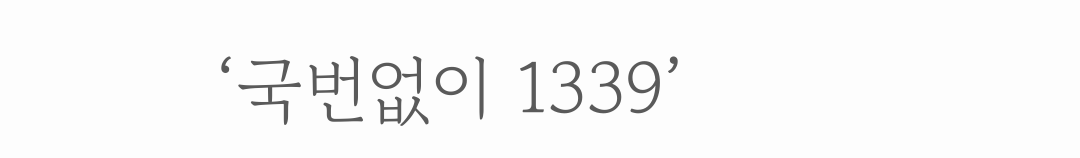‘국번없이 1339’